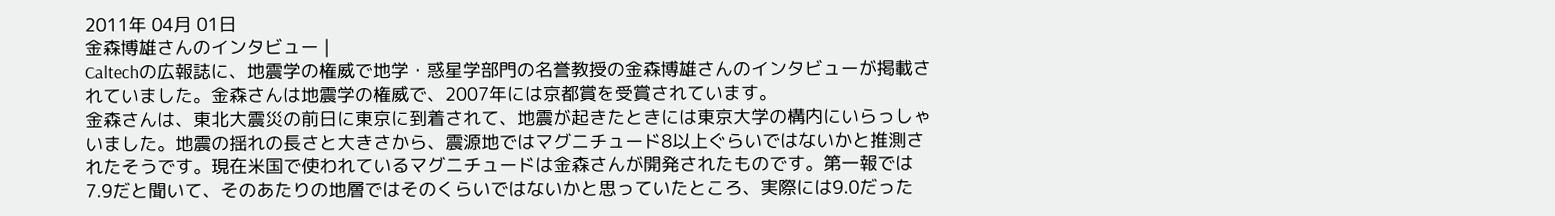2011年 04月 01日
金森博雄さんのインタビュー |
Caltechの広報誌に、地震学の権威で地学・惑星学部門の名誉教授の金森博雄さんのインタビューが掲載されていました。金森さんは地震学の権威で、2007年には京都賞を受賞されています。
金森さんは、東北大震災の前日に東京に到着されて、地震が起きたときには東京大学の構内にいらっしゃいました。地震の揺れの長さと大きさから、震源地ではマグニチュード8以上ぐらいではないかと推測されたそうです。現在米国で使われているマグニチュードは金森さんが開発されたものです。第一報では7.9だと聞いて、そのあたりの地層ではそのくらいではないかと思っていたところ、実際には9.0だった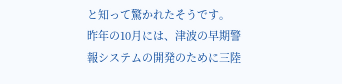と知って驚かれたそうです。
昨年の10月には、津波の早期警報システムの開発のために三陸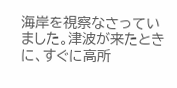海岸を視察なさっていました。津波が来たときに、すぐに高所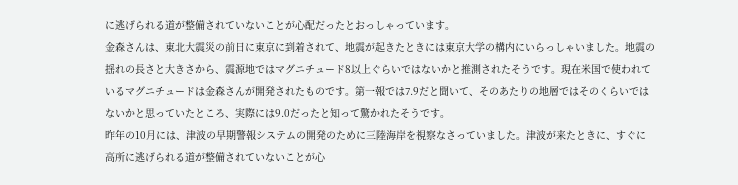に逃げられる道が整備されていないことが心配だったとおっしゃっています。
金森さんは、東北大震災の前日に東京に到着されて、地震が起きたときには東京大学の構内にいらっしゃいました。地震の揺れの長さと大きさから、震源地ではマグニチュード8以上ぐらいではないかと推測されたそうです。現在米国で使われているマグニチュードは金森さんが開発されたものです。第一報では7.9だと聞いて、そのあたりの地層ではそのくらいではないかと思っていたところ、実際には9.0だったと知って驚かれたそうです。
昨年の10月には、津波の早期警報システムの開発のために三陸海岸を視察なさっていました。津波が来たときに、すぐに高所に逃げられる道が整備されていないことが心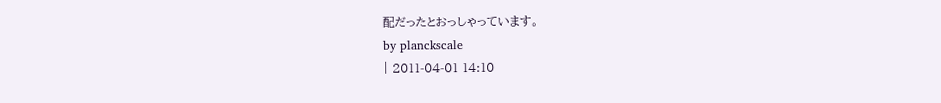配だったとおっしゃっています。
by planckscale
| 2011-04-01 14:10